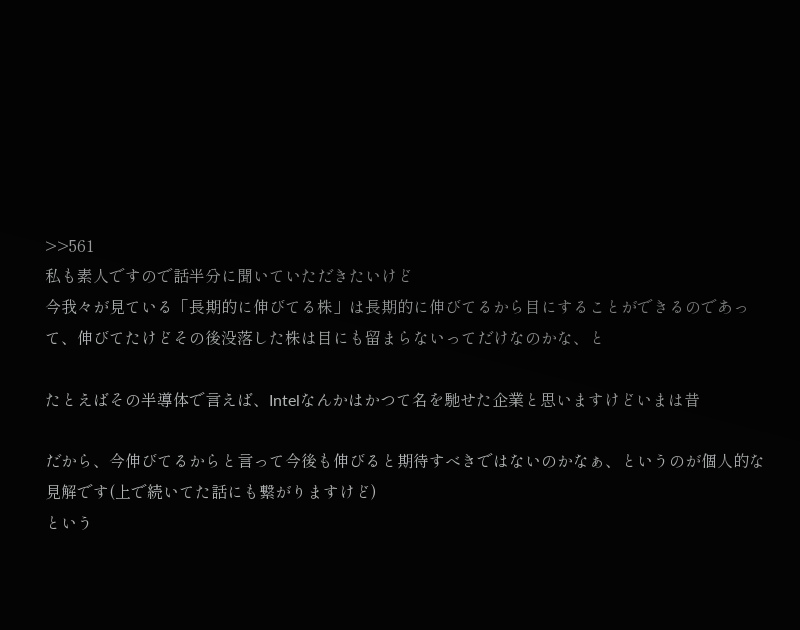>>561
私も素人ですので話半分に聞いていただきたいけど
今我々が見ている「長期的に伸びてる株」は長期的に伸びてるから目にすることができるのであって、伸びてたけどその後没落した株は目にも留まらないってだけなのかな、と

たとえばその半導体で言えば、Intelなんかはかつて名を馳せた企業と思いますけどいまは昔

だから、今伸びてるからと言って今後も伸びると期待すべきではないのかなぁ、というのが個人的な見解です(上で続いてた話にも繋がりますけど)
という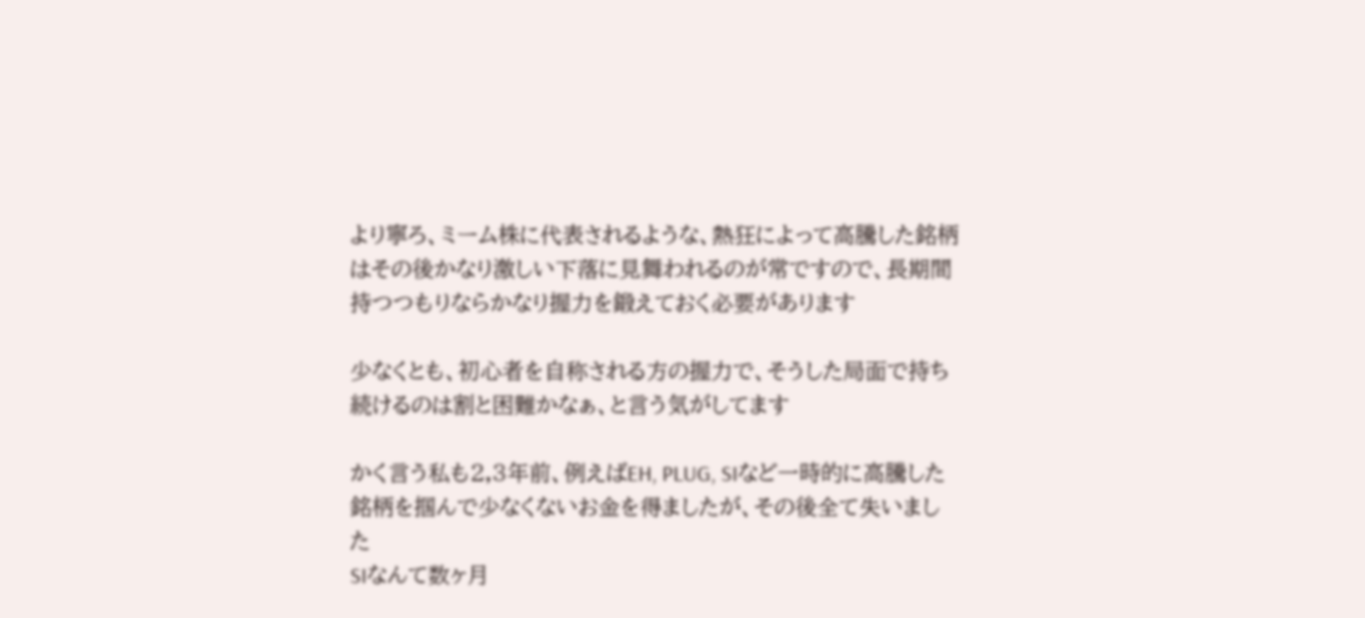より寧ろ、ミーム株に代表されるような、熱狂によって高騰した銘柄はその後かなり激しい下落に見舞われるのが常ですので、長期間持つつもりならかなり握力を鍛えておく必要があります

少なくとも、初心者を自称される方の握力で、そうした局面で持ち続けるのは割と困難かなぁ、と言う気がしてます

かく言う私も2,3年前、例えばEH, PLUG, SIなど一時的に高騰した銘柄を掴んで少なくないお金を得ましたが、その後全て失いました
SIなんて数ヶ月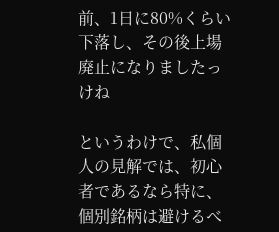前、1日に80%くらい下落し、その後上場廃止になりましたっけね

というわけで、私個人の見解では、初心者であるなら特に、個別銘柄は避けるべ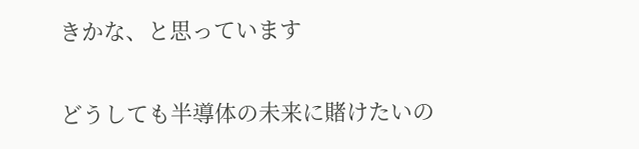きかな、と思っています

どうしても半導体の未来に賭けたいの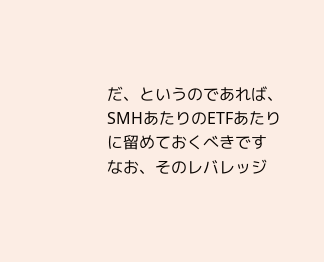だ、というのであれば、SMHあたりのETFあたりに留めておくべきです
なお、そのレバレッジ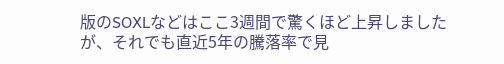版のSOXLなどはここ3週間で驚くほど上昇しましたが、それでも直近5年の騰落率で見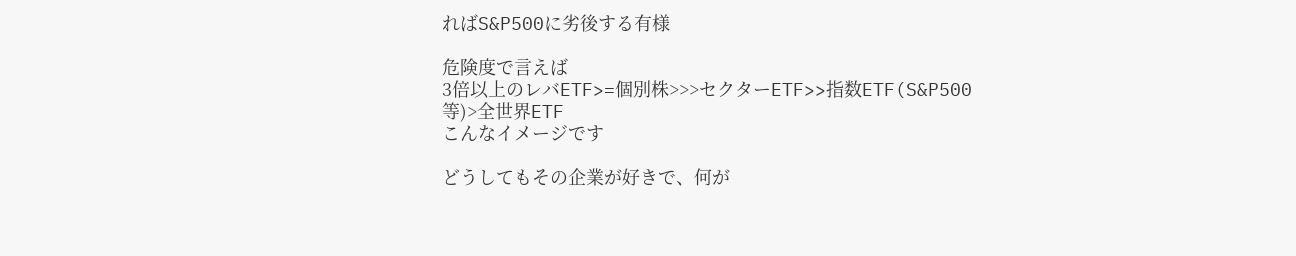ればS&P500に劣後する有様

危険度で言えば
3倍以上のレバETF>=個別株>>>セクターETF>>指数ETF(S&P500等)>全世界ETF
こんなイメージです

どうしてもその企業が好きで、何が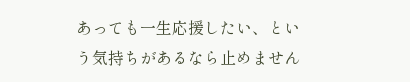あっても一生応援したい、という気持ちがあるなら止めません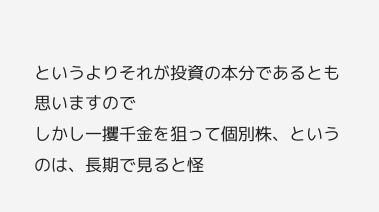というよりそれが投資の本分であるとも思いますので
しかし一攫千金を狙って個別株、というのは、長期で見ると怪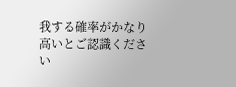我する確率がかなり高いとご認識ください